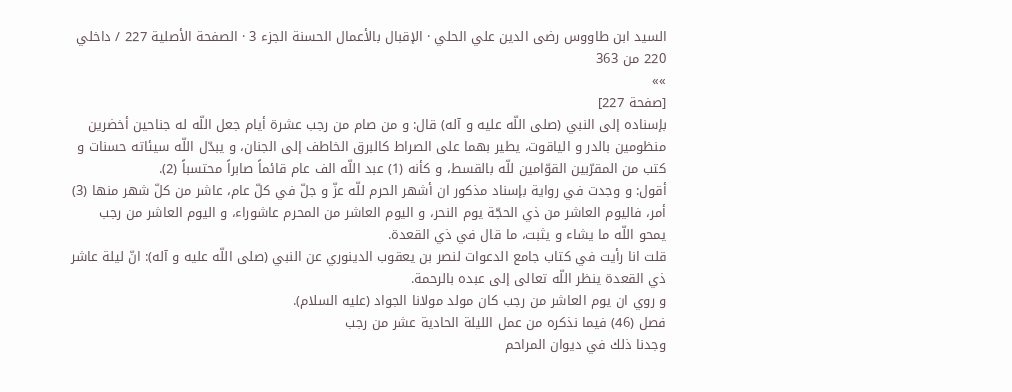السيد ابن طاووس رضى الدين علي الحلي · الإقبال بالأعمال الحسنة الجزء 3 · الصفحة الأصلية 227 / داخلي 220 من 363
»»
[صفحة 227]
بإسناده إلى النبي (صلى اللّه عليه و آله) قال: و من صام من رجب عشرة أيام جعل اللّه له جناحين أخضرين منظومين بالدر و الياقوت، يطير بهما على الصراط كالبرق الخاطف إلى الجنان، و يبدّل اللّه سيئاته حسنات و كتب من المقرّبين القوّامين للّه بالقسط، و كأنه (1) عبد اللّه الف عام قائماً صابراً محتسباً (2).
أقول: و وجدت في رواية بإسناد مذكور ان أشهر الحرم للّه عزّ و جلّ في كلّ عام، عاشر من كلّ شهر منها (3) أمر، فاليوم العاشر من ذي الحجّة يوم النحر، و اليوم العاشر من المحرم عاشوراء، و اليوم العاشر من رجب يمحو اللّه ما يشاء و يثبت، ما قال في ذي القعدة.
قلت انا رأيت في كتاب جامع الدعوات لنصر بن يعقوب الدينوري عن النبي (صلى اللّه عليه و آله): انّ ليلة عاشر ذي القعدة ينظر اللّه تعالى إلى عبده بالرحمة.
و روي ان يوم العاشر من رجب كان مولد مولانا الجواد (عليه السلام).
فصل (46) فيما نذكره من عمل الليلة الحادية عشر من رجب
وجدنا ذلك في ديوان المراحم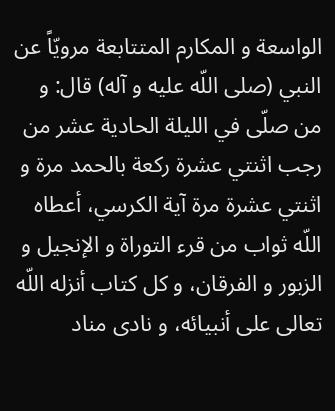الواسعة و المكارم المتتابعة مرويّاً عن النبي (صلى اللّه عليه و آله) قال: و من صلّى في الليلة الحادية عشر من رجب اثنتي عشرة ركعة بالحمد مرة و اثنتي عشرة مرة آية الكرسي، أعطاه اللّه ثواب من قرء التوراة و الإنجيل و الزبور و الفرقان، و كل كتاب أنزله اللّه تعالى على أنبيائه، و نادى مناد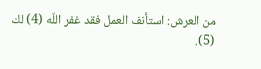من العرش: استأنف العمل فقد غفر اللّه (4) لك (5).